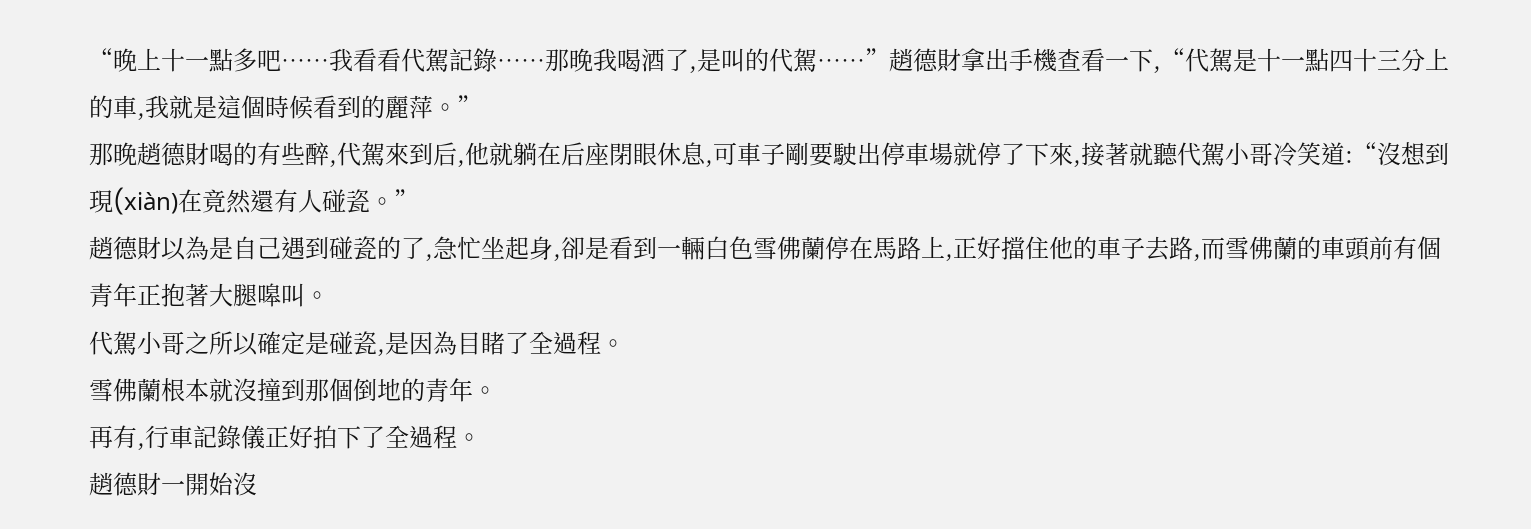“晚上十一點多吧……我看看代駕記錄……那晚我喝酒了,是叫的代駕……”趙德財拿出手機查看一下,“代駕是十一點四十三分上的車,我就是這個時候看到的麗萍。”
那晚趙德財喝的有些醉,代駕來到后,他就躺在后座閉眼休息,可車子剛要駛出停車場就停了下來,接著就聽代駕小哥冷笑道:“沒想到現(xiàn)在竟然還有人碰瓷。”
趙德財以為是自己遇到碰瓷的了,急忙坐起身,卻是看到一輛白色雪佛蘭停在馬路上,正好擋住他的車子去路,而雪佛蘭的車頭前有個青年正抱著大腿嗥叫。
代駕小哥之所以確定是碰瓷,是因為目睹了全過程。
雪佛蘭根本就沒撞到那個倒地的青年。
再有,行車記錄儀正好拍下了全過程。
趙德財一開始沒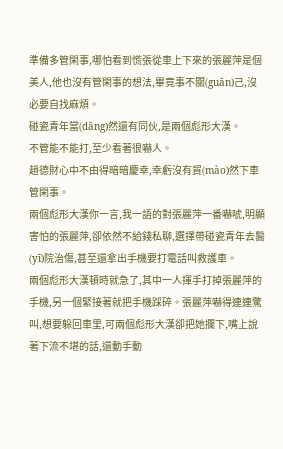準備多管閑事,哪怕看到慌張從車上下來的張麗萍是個美人,他也沒有管閑事的想法,畢竟事不關(guān)己,沒必要自找麻煩。
碰瓷青年當(dāng)然還有同伙,是兩個彪形大漢。
不管能不能打,至少看著很嚇人。
趙德財心中不由得暗暗慶幸,幸虧沒有貿(mào)然下車管閑事。
兩個彪形大漢你一言,我一語的對張麗萍一番嚇唬,明顯害怕的張麗萍,卻依然不給錢私聊,選擇帶碰瓷青年去醫(yī)院治傷,甚至還拿出手機要打電話叫救護車。
兩個彪形大漢頓時就急了,其中一人揮手打掉張麗萍的手機,另一個緊接著就把手機踩碎。張麗萍嚇得連連驚叫,想要躲回車里,可兩個彪形大漢卻把她攔下,嘴上說著下流不堪的話,還動手動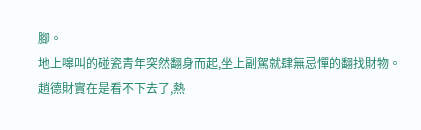腳。
地上嗥叫的碰瓷青年突然翻身而起,坐上副駕就肆無忌憚的翻找財物。
趙德財實在是看不下去了,熱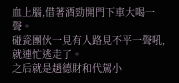血上腦,借著酒勁開門下車大喝一聲。
碰瓷團伙一見有人路見不平一聲吼,就連忙逃走了。
之后就是趙德財和代駕小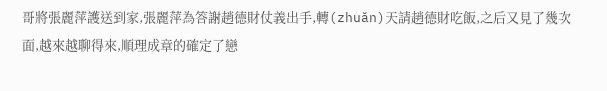哥將張麗萍護送到家,張麗萍為答謝趙德財仗義出手,轉(zhuǎn)天請趙德財吃飯,之后又見了幾次面,越來越聊得來,順理成章的確定了戀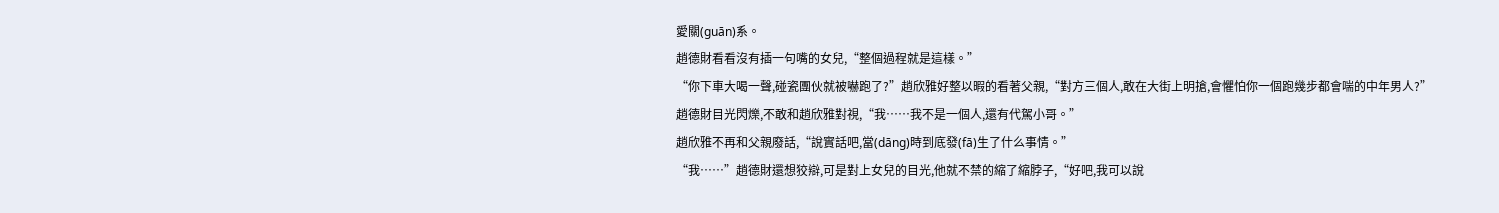愛關(guān)系。
趙德財看看沒有插一句嘴的女兒,“整個過程就是這樣。”
“你下車大喝一聲,碰瓷團伙就被嚇跑了?”趙欣雅好整以暇的看著父親,“對方三個人,敢在大街上明搶,會懼怕你一個跑幾步都會喘的中年男人?”
趙德財目光閃爍,不敢和趙欣雅對視,“我……我不是一個人,還有代駕小哥。”
趙欣雅不再和父親廢話,“說實話吧,當(dāng)時到底發(fā)生了什么事情。”
“我……”趙德財還想狡辯,可是對上女兒的目光,他就不禁的縮了縮脖子,“好吧,我可以說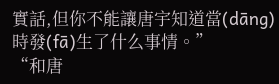實話,但你不能讓唐宇知道當(dāng)時發(fā)生了什么事情。”
“和唐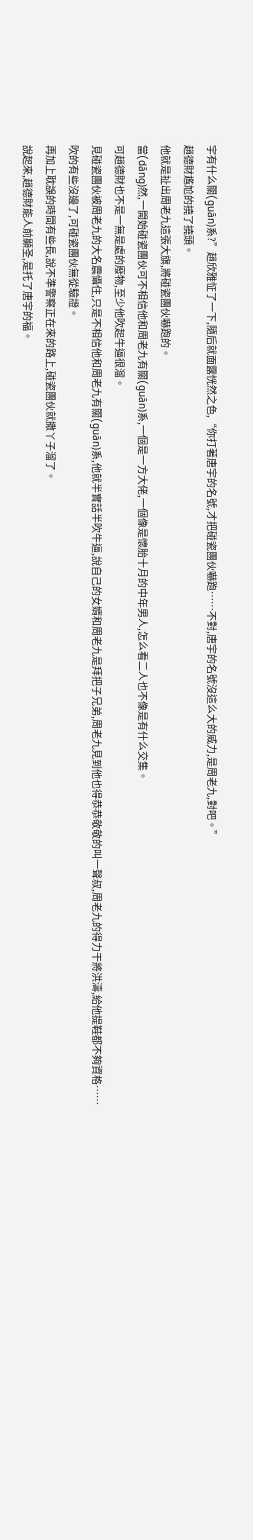宇有什么關(guān)系?”趙欣雅怔了一下,隨后就面露恍然之色,“你打著唐宇的名號,才把碰瓷團伙嚇跑……不對,唐宇的名號沒這么大的威力,是周老九,對吧。”
趙德財尷尬的撓了撓頭。
他就是扯出周老九這張大旗,將碰瓷團伙嚇跑的。
當(dāng)然,一開始碰瓷團伙可不相信他和周老九有關(guān)系,一個是一方大佬,一個像是懷胎十月的中年男人,怎么看二人也不像是有什么交集。
可趙德財也不是一無是處的廢物,至少他吹起牛逼很溜。
見碰瓷團伙被周老九的大名震懾住,只是不相信他和周老九有關(guān)系,他就半實話半吹牛逼,說自己的女婿和周老九是拜把子兄弟,周老九見到他也得恭恭敬敬的叫一聲叔,周老九的得力干將洪濤,給他提鞋都不夠資格……
吹的有些沒邊了,可碰瓷團伙無從驗證。
再加上耽誤的時間有些長,說不準警察正在來的路上,碰瓷團伙就撒丫子溜了。
說起來,趙德財能人前顯圣,是托了唐宇的福。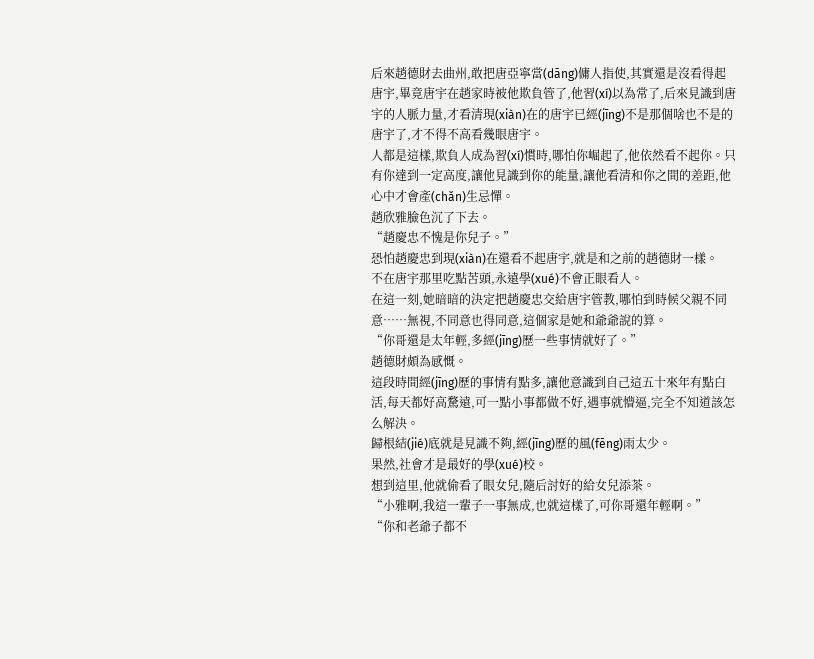后來趙德財去曲州,敢把唐亞寧當(dāng)傭人指使,其實還是沒看得起唐宇,畢竟唐宇在趙家時被他欺負管了,他習(xí)以為常了,后來見識到唐宇的人脈力量,才看清現(xiàn)在的唐宇已經(jīng)不是那個啥也不是的唐宇了,才不得不高看幾眼唐宇。
人都是這樣,欺負人成為習(xí)慣時,哪怕你崛起了,他依然看不起你。只有你達到一定高度,讓他見識到你的能量,讓他看清和你之間的差距,他心中才會產(chǎn)生忌憚。
趙欣雅臉色沉了下去。
“趙慶忠不愧是你兒子。”
恐怕趙慶忠到現(xiàn)在還看不起唐宇,就是和之前的趙德財一樣。
不在唐宇那里吃點苦頭,永遠學(xué)不會正眼看人。
在這一刻,她暗暗的決定把趙慶忠交給唐宇管教,哪怕到時候父親不同意……無視,不同意也得同意,這個家是她和爺爺說的算。
“你哥還是太年輕,多經(jīng)歷一些事情就好了。”
趙德財頗為感慨。
這段時間經(jīng)歷的事情有點多,讓他意識到自己這五十來年有點白活,每天都好高騖遠,可一點小事都做不好,遇事就懵逼,完全不知道該怎么解決。
歸根結(jié)底就是見識不夠,經(jīng)歷的風(fēng)雨太少。
果然,社會才是最好的學(xué)校。
想到這里,他就偷看了眼女兒,隨后討好的給女兒添茶。
“小雅啊,我這一輩子一事無成,也就這樣了,可你哥還年輕啊。”
“你和老爺子都不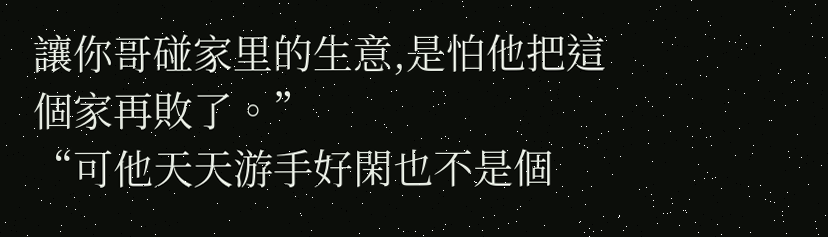讓你哥碰家里的生意,是怕他把這個家再敗了。”
“可他天天游手好閑也不是個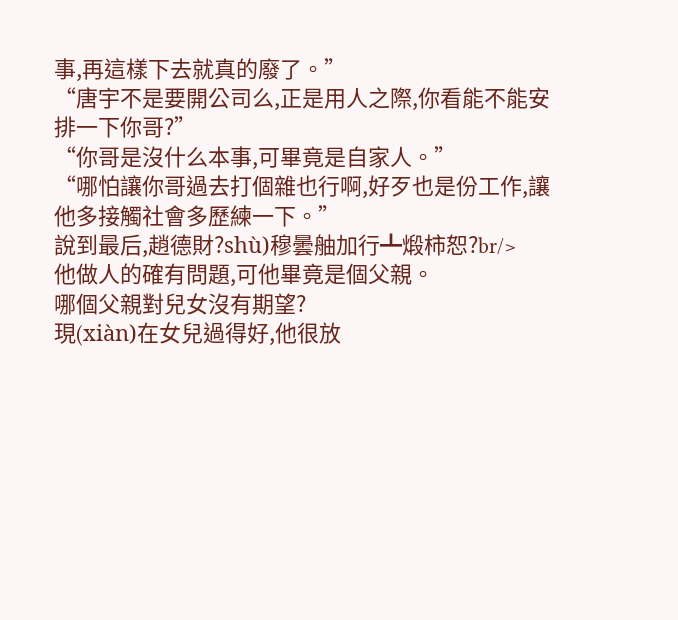事,再這樣下去就真的廢了。”
“唐宇不是要開公司么,正是用人之際,你看能不能安排一下你哥?”
“你哥是沒什么本事,可畢竟是自家人。”
“哪怕讓你哥過去打個雜也行啊,好歹也是份工作,讓他多接觸社會多歷練一下。”
說到最后,趙德財?shù)穆曇舳加行┻煅柿恕?br/>
他做人的確有問題,可他畢竟是個父親。
哪個父親對兒女沒有期望?
現(xiàn)在女兒過得好,他很放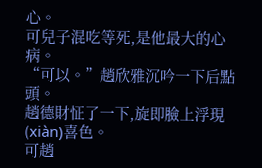心。
可兒子混吃等死,是他最大的心病。
“可以。”趙欣雅沉吟一下后點頭。
趙德財怔了一下,旋即臉上浮現(xiàn)喜色。
可趙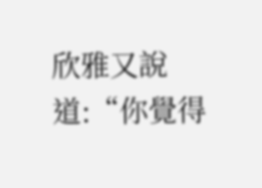欣雅又說道:“你覺得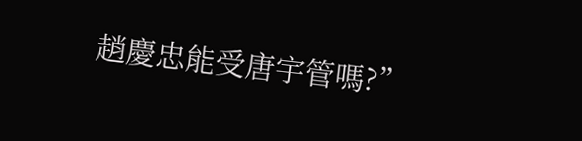趙慶忠能受唐宇管嗎?”